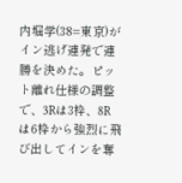内堀学(38=東京)がイン逃げ連発で連勝を決めた。ピット離れ仕様の調整で、3Rは3枠、8Rは6枠から強烈に飛び出してインを奪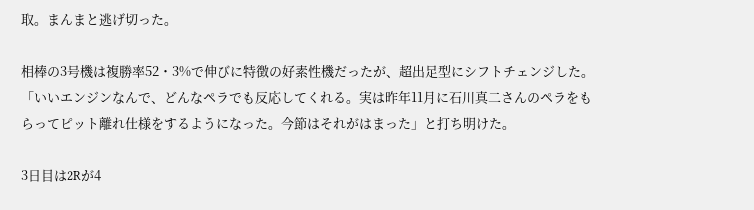取。まんまと逃げ切った。

相棒の3号機は複勝率52・3%で伸びに特徴の好素性機だったが、超出足型にシフトチェンジした。「いいエンジンなんで、どんなペラでも反応してくれる。実は昨年11月に石川真二さんのペラをもらってピット離れ仕様をするようになった。今節はそれがはまった」と打ち明けた。

3日目は2Rが4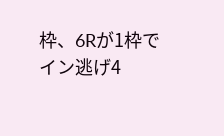枠、6Rが1枠でイン逃げ4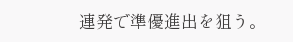連発で準優進出を狙う。